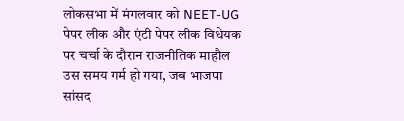लोकसभा में मंगलवार को NEET-UG पेपर लीक और एंटी पेपर लीक विधेयक पर चर्चा के दौरान राजनीतिक माहौल उस समय गर्म हो गया, जब भाजपा सांसद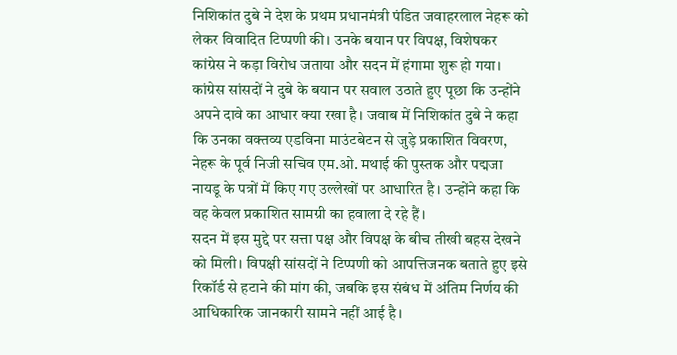निशिकांत दुबे ने देश के प्रथम प्रधानमंत्री पंडित जवाहरलाल नेहरू को लेकर विवादित टिप्पणी की। उनके बयान पर विपक्ष, विशेषकर कांग्रेस ने कड़ा विरोध जताया और सदन में हंगामा शुरू हो गया।
कांग्रेस सांसदों ने दुबे के बयान पर सवाल उठाते हुए पूछा कि उन्होंने अपने दावे का आधार क्या रखा है। जवाब में निशिकांत दुबे ने कहा कि उनका वक्तव्य एडविना माउंटबेटन से जुड़े प्रकाशित विवरण, नेहरू के पूर्व निजी सचिव एम.ओ. मथाई की पुस्तक और पद्मजा नायडू के पत्रों में किए गए उल्लेखों पर आधारित है। उन्होंने कहा कि वह केवल प्रकाशित सामग्री का हवाला दे रहे हैं।
सदन में इस मुद्दे पर सत्ता पक्ष और विपक्ष के बीच तीखी बहस देखने को मिली। विपक्षी सांसदों ने टिप्पणी को आपत्तिजनक बताते हुए इसे रिकॉर्ड से हटाने की मांग की, जबकि इस संबंध में अंतिम निर्णय की आधिकारिक जानकारी सामने नहीं आई है।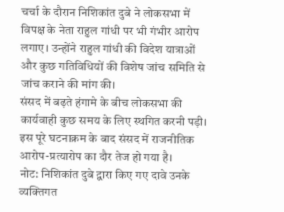चर्चा के दौरान निशिकांत दुबे ने लोकसभा में विपक्ष के नेता राहुल गांधी पर भी गंभीर आरोप लगाए। उन्होंने राहुल गांधी की विदेश यात्राओं और कुछ गतिविधियों की विशेष जांच समिति से जांच कराने की मांग की।
संसद में बढ़ते हंगामे के बीच लोकसभा की कार्यवाही कुछ समय के लिए स्थगित करनी पड़ी। इस पूरे घटनाक्रम के बाद संसद में राजनीतिक आरोप-प्रत्यारोप का दौर तेज हो गया है।
नोट: निशिकांत दुबे द्वारा किए गए दावे उनके व्यक्तिगत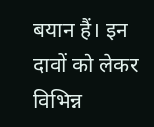बयान हैं। इन दावों को लेकर विभिन्न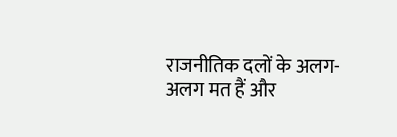राजनीतिक दलों के अलग-अलग मत हैं और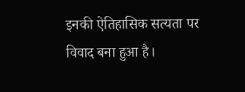इनकी ऐतिहासिक सत्यता पर विवाद बना हुआ है।